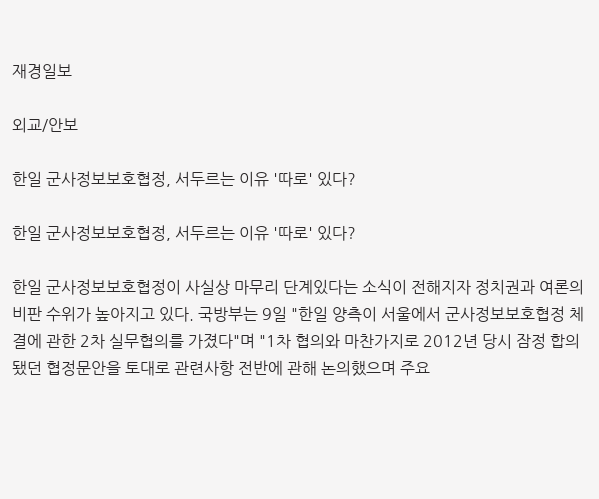재경일보

외교/안보

한일 군사정보보호협정, 서두르는 이유 '따로' 있다?

한일 군사정보보호협정, 서두르는 이유 '따로' 있다?

한일 군사정보보호협정이 사실상 마무리 단계있다는 소식이 전해지자 정치권과 여론의 비판 수위가 높아지고 있다. 국방부는 9일 "한일 양측이 서울에서 군사정보보호협정 체결에 관한 2차 실무협의를 가졌다"며 "1차 협의와 마찬가지로 2012년 당시 잠정 합의됐던 협정문안을 토대로 관련사항 전반에 관해 논의했으며 주요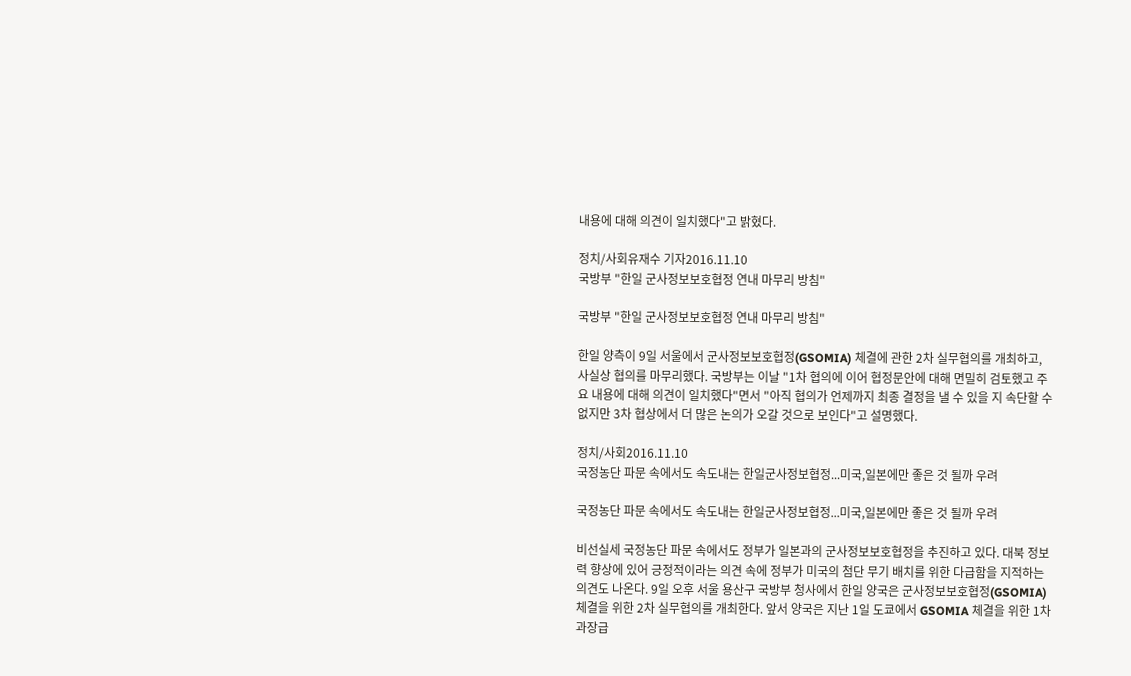내용에 대해 의견이 일치했다"고 밝혔다.

정치/사회유재수 기자2016.11.10
국방부 "한일 군사정보보호협정 연내 마무리 방침"

국방부 "한일 군사정보보호협정 연내 마무리 방침"

한일 양측이 9일 서울에서 군사정보보호협정(GSOMIA) 체결에 관한 2차 실무협의를 개최하고, 사실상 협의를 마무리했다. 국방부는 이날 "1차 협의에 이어 협정문안에 대해 면밀히 검토했고 주요 내용에 대해 의견이 일치했다"면서 "아직 협의가 언제까지 최종 결정을 낼 수 있을 지 속단할 수 없지만 3차 협상에서 더 많은 논의가 오갈 것으로 보인다"고 설명했다.

정치/사회2016.11.10
국정농단 파문 속에서도 속도내는 한일군사정보협정...미국,일본에만 좋은 것 될까 우려

국정농단 파문 속에서도 속도내는 한일군사정보협정...미국,일본에만 좋은 것 될까 우려

비선실세 국정농단 파문 속에서도 정부가 일본과의 군사정보보호협정을 추진하고 있다. 대북 정보력 향상에 있어 긍정적이라는 의견 속에 정부가 미국의 첨단 무기 배치를 위한 다급함을 지적하는 의견도 나온다. 9일 오후 서울 용산구 국방부 청사에서 한일 양국은 군사정보보호협정(GSOMIA) 체결을 위한 2차 실무협의를 개최한다. 앞서 양국은 지난 1일 도쿄에서 GSOMIA 체결을 위한 1차 과장급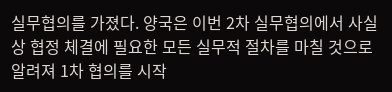실무협의를 가졌다. 양국은 이번 2차 실무협의에서 사실상 협정 체결에 필요한 모든 실무적 절차를 마칠 것으로 알려져 1차 협의를 시작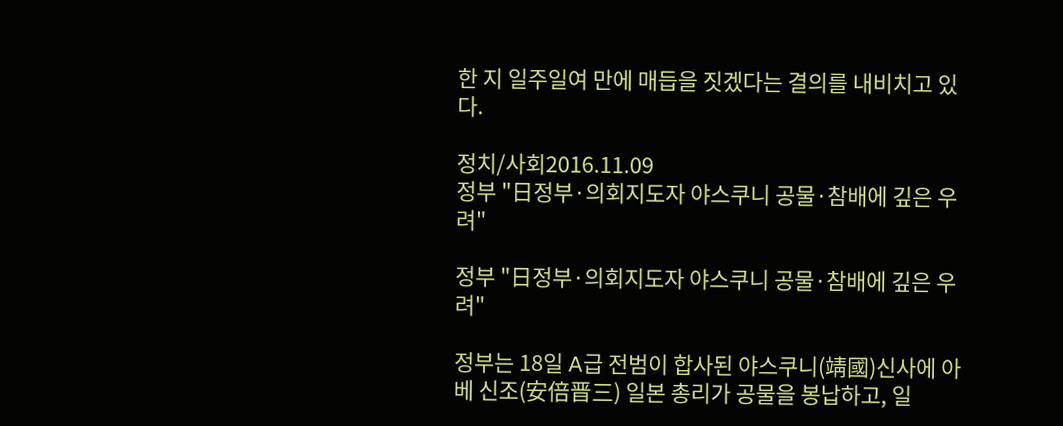한 지 일주일여 만에 매듭을 짓겠다는 결의를 내비치고 있다.

정치/사회2016.11.09
정부 "日정부·의회지도자 야스쿠니 공물·참배에 깊은 우려"

정부 "日정부·의회지도자 야스쿠니 공물·참배에 깊은 우려"

정부는 18일 A급 전범이 합사된 야스쿠니(靖國)신사에 아베 신조(安倍晋三) 일본 총리가 공물을 봉납하고, 일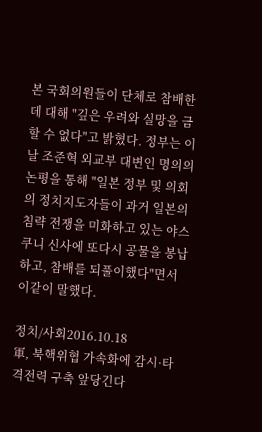본 국회의원들이 단체로 참배한 데 대해 "깊은 우려와 실망을 금할 수 없다"고 밝혔다. 정부는 이날 조준혁 외교부 대변인 명의의 논평을 통해 "일본 정부 및 의회의 정치지도자들이 과거 일본의 침략 전쟁을 미화하고 있는 야스쿠니 신사에 또다시 공물을 봉납하고, 참배를 되풀이했다"면서 이같이 말했다.

정치/사회2016.10.18
軍, 북핵위협 가속화에 감시·타격전력 구축 앞당긴다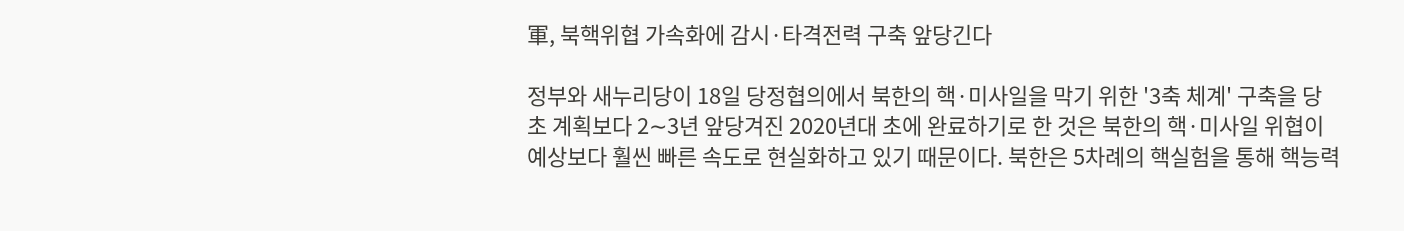軍, 북핵위협 가속화에 감시·타격전력 구축 앞당긴다

정부와 새누리당이 18일 당정협의에서 북한의 핵·미사일을 막기 위한 '3축 체계' 구축을 당초 계획보다 2∼3년 앞당겨진 2020년대 초에 완료하기로 한 것은 북한의 핵·미사일 위협이 예상보다 훨씬 빠른 속도로 현실화하고 있기 때문이다. 북한은 5차례의 핵실험을 통해 핵능력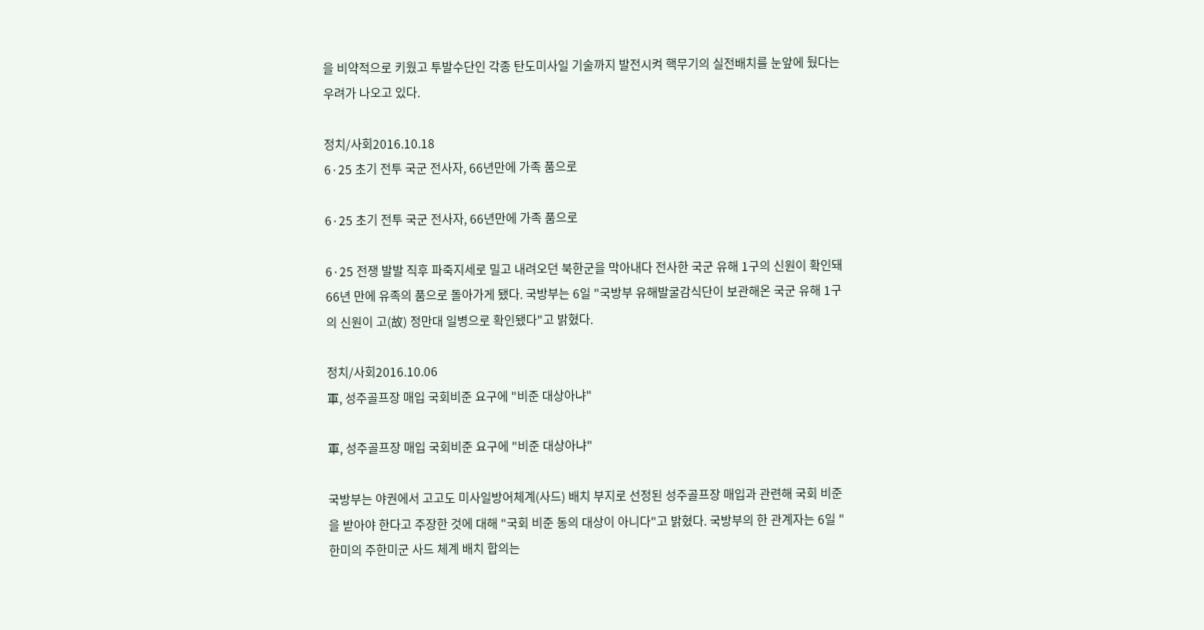을 비약적으로 키웠고 투발수단인 각종 탄도미사일 기술까지 발전시켜 핵무기의 실전배치를 눈앞에 뒀다는 우려가 나오고 있다.

정치/사회2016.10.18
6·25 초기 전투 국군 전사자, 66년만에 가족 품으로

6·25 초기 전투 국군 전사자, 66년만에 가족 품으로

6·25 전쟁 발발 직후 파죽지세로 밀고 내려오던 북한군을 막아내다 전사한 국군 유해 1구의 신원이 확인돼 66년 만에 유족의 품으로 돌아가게 됐다. 국방부는 6일 "국방부 유해발굴감식단이 보관해온 국군 유해 1구의 신원이 고(故) 정만대 일병으로 확인됐다"고 밝혔다.

정치/사회2016.10.06
軍, 성주골프장 매입 국회비준 요구에 "비준 대상아냐"

軍, 성주골프장 매입 국회비준 요구에 "비준 대상아냐"

국방부는 야권에서 고고도 미사일방어체계(사드) 배치 부지로 선정된 성주골프장 매입과 관련해 국회 비준을 받아야 한다고 주장한 것에 대해 "국회 비준 동의 대상이 아니다"고 밝혔다. 국방부의 한 관계자는 6일 "한미의 주한미군 사드 체계 배치 합의는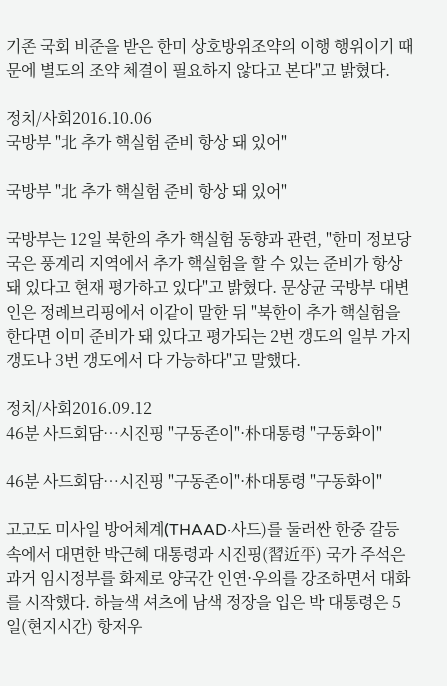기존 국회 비준을 받은 한미 상호방위조약의 이행 행위이기 때문에 별도의 조약 체결이 필요하지 않다고 본다"고 밝혔다.

정치/사회2016.10.06
국방부 "北 추가 핵실험 준비 항상 돼 있어"

국방부 "北 추가 핵실험 준비 항상 돼 있어"

국방부는 12일 북한의 추가 핵실험 동향과 관련, "한미 정보당국은 풍계리 지역에서 추가 핵실험을 할 수 있는 준비가 항상 돼 있다고 현재 평가하고 있다"고 밝혔다. 문상균 국방부 대변인은 정례브리핑에서 이같이 말한 뒤 "북한이 추가 핵실험을 한다면 이미 준비가 돼 있다고 평가되는 2번 갱도의 일부 가지 갱도나 3번 갱도에서 다 가능하다"고 말했다.

정치/사회2016.09.12
46분 사드회담…시진핑 "구동존이"·朴대통령 "구동화이"

46분 사드회담…시진핑 "구동존이"·朴대통령 "구동화이"

고고도 미사일 방어체계(THAAD·사드)를 둘러싼 한중 갈등 속에서 대면한 박근혜 대통령과 시진핑(習近平) 국가 주석은 과거 임시정부를 화제로 양국간 인연·우의를 강조하면서 대화를 시작했다. 하늘색 셔츠에 남색 정장을 입은 박 대통령은 5일(현지시간) 항저우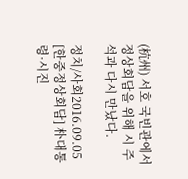(杭州) 서호 국빈관에서 정상회담을 위해 시 주석과 다시 만났다.

정치/사회2016.09.05
[한중정상회담] 朴대통령·시진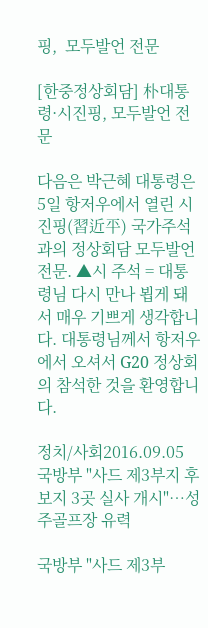핑,  모두발언 전문

[한중정상회담] 朴대통령·시진핑, 모두발언 전문

다음은 박근혜 대통령은 5일 항저우에서 열린 시진핑(習近平) 국가주석과의 정상회담 모두발언 전문. ▲시 주석 = 대통령님 다시 만나 뵙게 돼서 매우 기쁘게 생각합니다. 대통령님께서 항저우에서 오셔서 G20 정상회의 참석한 것을 환영합니다.

정치/사회2016.09.05
국방부 "사드 제3부지 후보지 3곳 실사 개시"…성주골프장 유력

국방부 "사드 제3부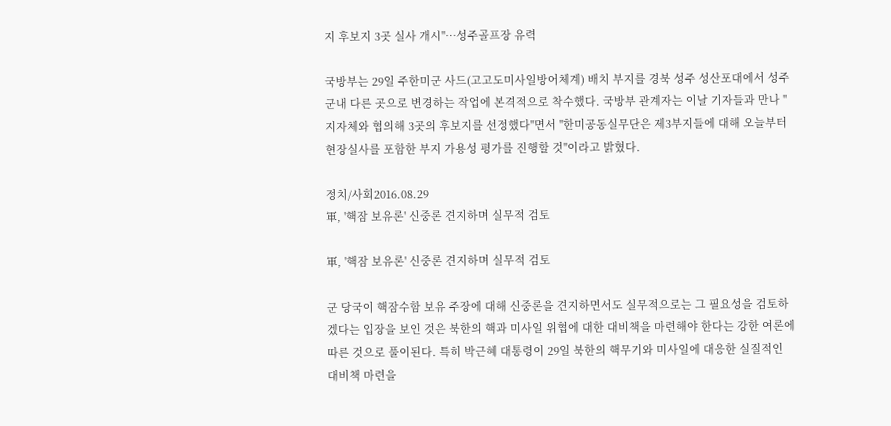지 후보지 3곳 실사 개시"…성주골프장 유력

국방부는 29일 주한미군 사드(고고도미사일방어체계) 배치 부지를 경북 성주 성산포대에서 성주군내 다른 곳으로 변경하는 작업에 본격적으로 착수했다. 국방부 관계자는 이날 기자들과 만나 "지자체와 협의해 3곳의 후보지를 선정했다"면서 "한미공동실무단은 제3부지들에 대해 오늘부터 현장실사를 포함한 부지 가용성 평가를 진행할 것"이라고 밝혔다.

정치/사회2016.08.29
軍, '핵잠 보유론' 신중론 견지하며 실무적 검토

軍, '핵잠 보유론' 신중론 견지하며 실무적 검토

군 당국이 핵잠수함 보유 주장에 대해 신중론을 견지하면서도 실무적으로는 그 필요성을 검토하겠다는 입장을 보인 것은 북한의 핵과 미사일 위협에 대한 대비책을 마련해야 한다는 강한 여론에 따른 것으로 풀이된다. 특히 박근혜 대통령이 29일 북한의 핵무기와 미사일에 대응한 실질적인 대비책 마련을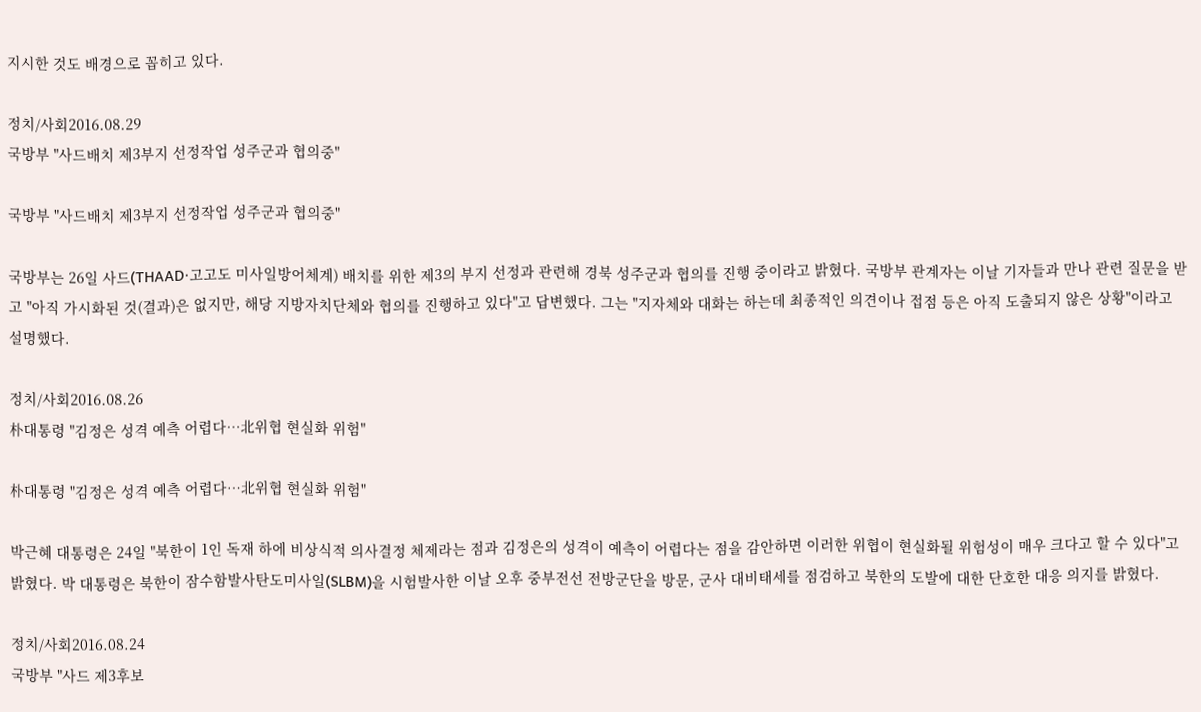지시한 것도 배경으로 꼽히고 있다.

정치/사회2016.08.29
국방부 "사드배치 제3부지 선정작업 성주군과 협의중"

국방부 "사드배치 제3부지 선정작업 성주군과 협의중"

국방부는 26일 사드(THAAD·고고도 미사일방어체계) 배치를 위한 제3의 부지 선정과 관련해 경북 성주군과 협의를 진행 중이라고 밝혔다. 국방부 관계자는 이날 기자들과 만나 관련 질문을 받고 "아직 가시화된 것(결과)은 없지만, 해당 지방자치단체와 협의를 진행하고 있다"고 답변했다. 그는 "지자체와 대화는 하는데 최종적인 의견이나 접점 등은 아직 도출되지 않은 상황"이라고 설명했다.

정치/사회2016.08.26
朴대통령 "김정은 성격 예측 어렵다…北위협 현실화 위험"

朴대통령 "김정은 성격 예측 어렵다…北위협 현실화 위험"

박근혜 대통령은 24일 "북한이 1인 독재 하에 비상식적 의사결정 체제라는 점과 김정은의 성격이 예측이 어렵다는 점을 감안하면 이러한 위협이 현실화될 위험성이 매우 크다고 할 수 있다"고 밝혔다. 박 대통령은 북한이 잠수함발사탄도미사일(SLBM)을 시험발사한 이날 오후 중부전선 전방군단을 방문, 군사 대비태세를 점검하고 북한의 도발에 대한 단호한 대응 의지를 밝혔다.

정치/사회2016.08.24
국방부 "사드 제3후보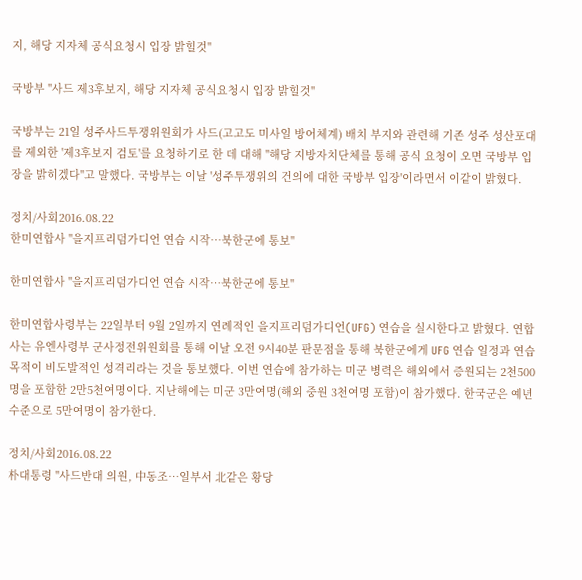지, 해당 지자체 공식요청시 입장 밝힐것"

국방부 "사드 제3후보지, 해당 지자체 공식요청시 입장 밝힐것"

국방부는 21일 성주사드투쟁위원회가 사드(고고도 미사일 방어체계) 배치 부지와 관련해 기존 성주 성산포대를 제외한 '제3후보지 검토'를 요청하기로 한 데 대해 "해당 지방자치단체를 통해 공식 요청이 오면 국방부 입장을 밝히겠다"고 말했다. 국방부는 이날 '성주투쟁위의 건의에 대한 국방부 입장'이라면서 이같이 밝혔다.

정치/사회2016.08.22
한미연합사 "을지프리덤가디언 연습 시작…북한군에 통보"

한미연합사 "을지프리덤가디언 연습 시작…북한군에 통보"

한미연합사령부는 22일부터 9월 2일까지 연례적인 을지프리덤가디언(UFG) 연습을 실시한다고 밝혔다. 연합사는 유엔사령부 군사정전위원회를 통해 이날 오전 9시40분 판문점을 통해 북한군에게 UFG 연습 일정과 연습 목적이 비도발적인 성격리라는 것을 통보했다. 이번 연습에 참가하는 미군 병력은 해외에서 증원되는 2천500명을 포함한 2만5천여명이다. 지난해에는 미군 3만여명(해외 중원 3천여명 포함)이 참가했다. 한국군은 예년 수준으로 5만여명이 참가한다.

정치/사회2016.08.22
朴대통령 "사드반대 의원, 中동조…일부서 北같은 황당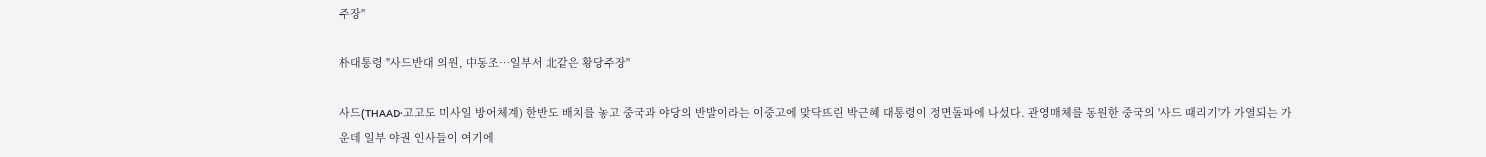주장"

朴대통령 "사드반대 의원, 中동조…일부서 北같은 황당주장"

사드(THAAD·고고도 미사일 방어체계) 한반도 배치를 놓고 중국과 야당의 반발이라는 이중고에 맞닥뜨린 박근혜 대통령이 정면돌파에 나섰다. 관영매체를 동원한 중국의 '사드 때리기'가 가열되는 가운데 일부 야권 인사들이 여기에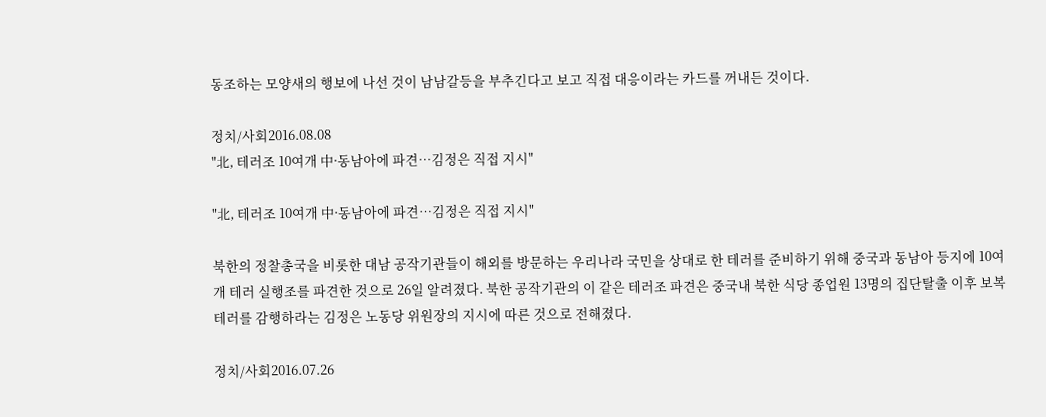동조하는 모양새의 행보에 나선 것이 남남갈등을 부추긴다고 보고 직접 대응이라는 카드를 꺼내든 것이다.

정치/사회2016.08.08
"北, 테러조 10여개 中·동남아에 파견…김정은 직접 지시"

"北, 테러조 10여개 中·동남아에 파견…김정은 직접 지시"

북한의 정찰총국을 비롯한 대남 공작기관들이 해외를 방문하는 우리나라 국민을 상대로 한 테러를 준비하기 위해 중국과 동남아 등지에 10여 개 테러 실행조를 파견한 것으로 26일 알려졌다. 북한 공작기관의 이 같은 테러조 파견은 중국내 북한 식당 종업원 13명의 집단탈출 이후 보복테러를 감행하라는 김정은 노동당 위원장의 지시에 따른 것으로 전해졌다.

정치/사회2016.07.26